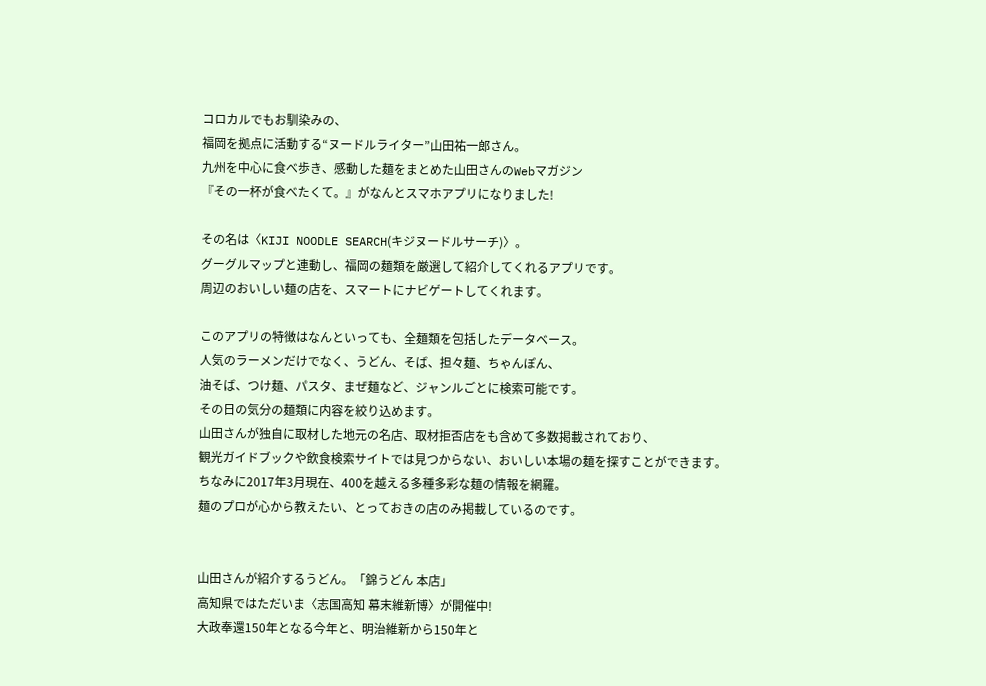コロカルでもお馴染みの、
福岡を拠点に活動する“ヌードルライター”山田祐一郎さん。
九州を中心に食べ歩き、感動した麺をまとめた山田さんのWebマガジン
『その一杯が食べたくて。』がなんとスマホアプリになりました!

その名は〈KIJI NOODLE SEARCH(キジヌードルサーチ)〉。
グーグルマップと連動し、福岡の麺類を厳選して紹介してくれるアプリです。
周辺のおいしい麺の店を、スマートにナビゲートしてくれます。

このアプリの特徴はなんといっても、全麺類を包括したデータベース。
人気のラーメンだけでなく、うどん、そば、担々麺、ちゃんぽん、
油そば、つけ麺、パスタ、まぜ麺など、ジャンルごとに検索可能です。
その日の気分の麺類に内容を絞り込めます。
山田さんが独自に取材した地元の名店、取材拒否店をも含めて多数掲載されており、
観光ガイドブックや飲食検索サイトでは見つからない、おいしい本場の麺を探すことができます。
ちなみに2017年3月現在、400を越える多種多彩な麺の情報を網羅。
麺のプロが心から教えたい、とっておきの店のみ掲載しているのです。


山田さんが紹介するうどん。「錦うどん 本店」
高知県ではただいま〈志国高知 幕末維新博〉が開催中!
大政奉還150年となる今年と、明治維新から150年と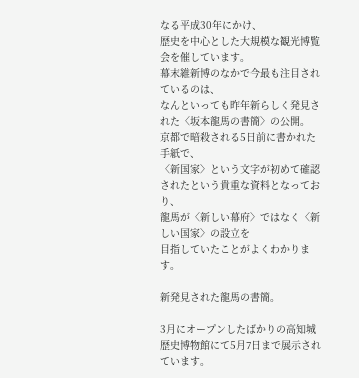なる平成30年にかけ、
歴史を中心とした大規模な観光博覧会を催しています。
幕末維新博のなかで今最も注目されているのは、
なんといっても昨年新らしく発見された〈坂本龍馬の書簡〉の公開。
京都で暗殺される5日前に書かれた手紙で、
〈新国家〉という文字が初めて確認されたという貴重な資料となっており、
龍馬が〈新しい幕府〉ではなく〈新しい国家〉の設立を
目指していたことがよくわかります。

新発見された龍馬の書簡。

3月にオープンしたばかりの高知城歴史博物館にて5月7日まで展示されています。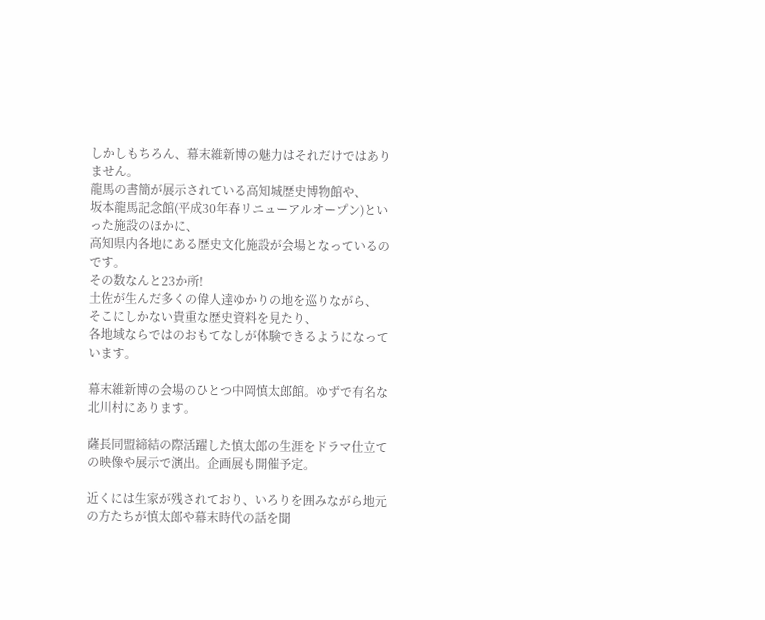しかしもちろん、幕末維新博の魅力はそれだけではありません。
龍馬の書簡が展示されている高知城歴史博物館や、
坂本龍馬記念館(平成30年春リニューアルオープン)といった施設のほかに、
高知県内各地にある歴史文化施設が会場となっているのです。
その数なんと23か所!
土佐が生んだ多くの偉人達ゆかりの地を巡りながら、
そこにしかない貴重な歴史資料を見たり、
各地域ならではのおもてなしが体験できるようになっています。

幕末維新博の会場のひとつ中岡慎太郎館。ゆずで有名な北川村にあります。

薩長同盟締結の際活躍した慎太郎の生涯をドラマ仕立ての映像や展示で演出。企画展も開催予定。

近くには生家が残されており、いろりを囲みながら地元の方たちが慎太郎や幕末時代の話を聞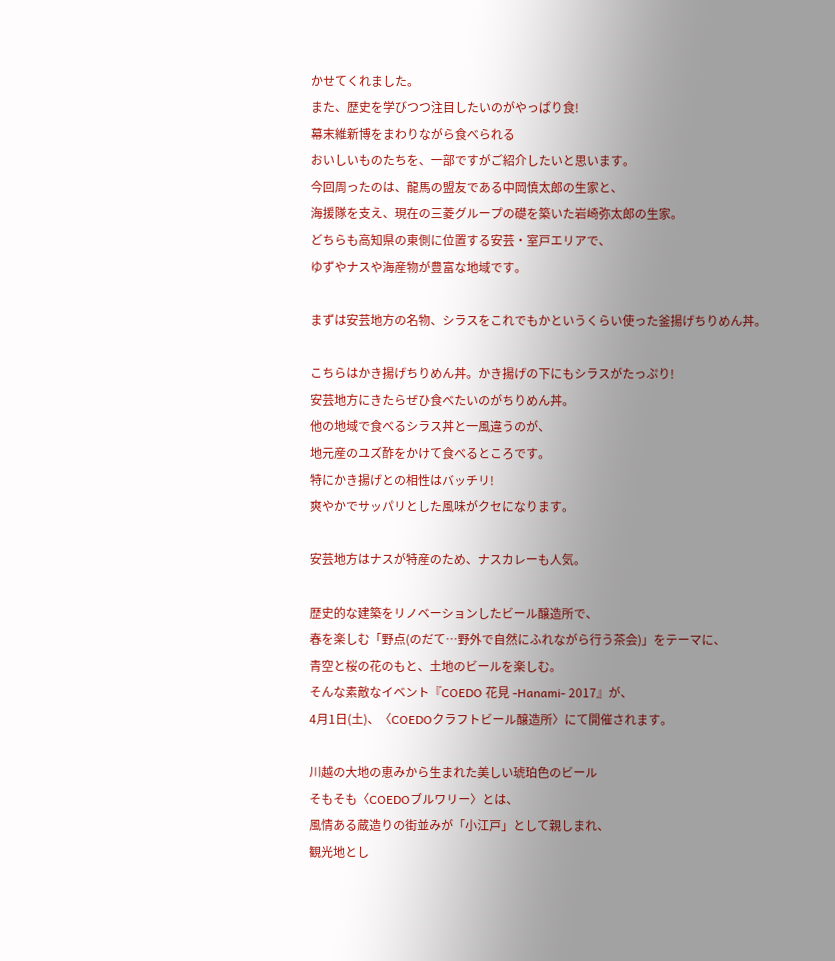かせてくれました。
また、歴史を学びつつ注目したいのがやっぱり食!
幕末維新博をまわりながら食べられる
おいしいものたちを、一部ですがご紹介したいと思います。
今回周ったのは、龍馬の盟友である中岡慎太郎の生家と、
海援隊を支え、現在の三菱グループの礎を築いた岩崎弥太郎の生家。
どちらも高知県の東側に位置する安芸・室戸エリアで、
ゆずやナスや海産物が豊富な地域です。

まずは安芸地方の名物、シラスをこれでもかというくらい使った釜揚げちりめん丼。

こちらはかき揚げちりめん丼。かき揚げの下にもシラスがたっぷり!
安芸地方にきたらぜひ食べたいのがちりめん丼。
他の地域で食べるシラス丼と一風違うのが、
地元産のユズ酢をかけて食べるところです。
特にかき揚げとの相性はバッチリ!
爽やかでサッパリとした風味がクセになります。

安芸地方はナスが特産のため、ナスカレーも人気。

歴史的な建築をリノベーションしたビール醸造所で、
春を楽しむ「野点(のだて…野外で自然にふれながら行う茶会)」をテーマに、
青空と桜の花のもと、土地のビールを楽しむ。
そんな素敵なイベント『COEDO 花見 -Hanami- 2017』が、
4月1日(土)、〈COEDOクラフトビール醸造所〉にて開催されます。

川越の大地の恵みから生まれた美しい琥珀色のビール
そもそも〈COEDOブルワリー〉とは、
風情ある蔵造りの街並みが「小江戸」として親しまれ、
観光地とし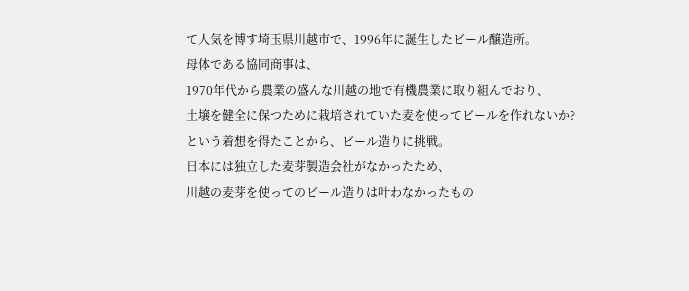て人気を博す埼玉県川越市で、1996年に誕生したビール醸造所。
母体である協同商事は、
1970年代から農業の盛んな川越の地で有機農業に取り組んでおり、
土壌を健全に保つために栽培されていた麦を使ってビールを作れないか?
という着想を得たことから、ビール造りに挑戦。
日本には独立した麦芽製造会社がなかったため、
川越の麦芽を使ってのビール造りは叶わなかったもの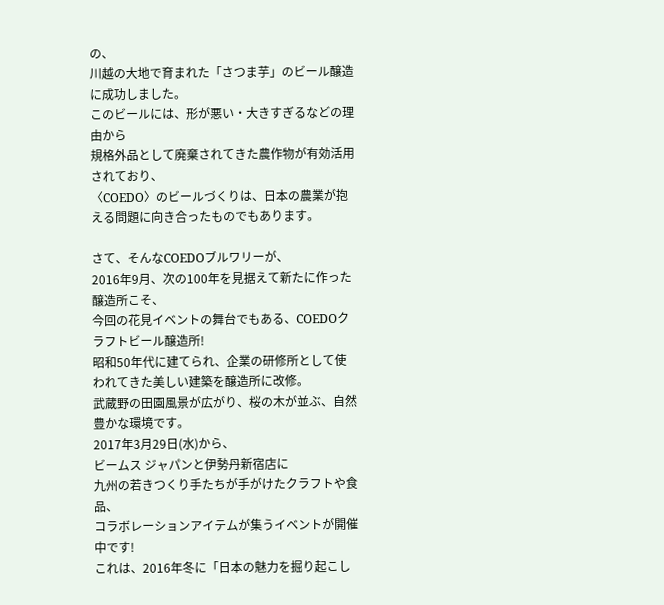の、
川越の大地で育まれた「さつま芋」のビール醸造に成功しました。
このビールには、形が悪い・大きすぎるなどの理由から
規格外品として廃棄されてきた農作物が有効活用されており、
〈COEDO〉のビールづくりは、日本の農業が抱える問題に向き合ったものでもあります。

さて、そんなCOEDOブルワリーが、
2016年9月、次の100年を見据えて新たに作った醸造所こそ、
今回の花見イベントの舞台でもある、COEDOクラフトビール醸造所!
昭和50年代に建てられ、企業の研修所として使われてきた美しい建築を醸造所に改修。
武蔵野の田園風景が広がり、桜の木が並ぶ、自然豊かな環境です。
2017年3月29日(水)から、
ビームス ジャパンと伊勢丹新宿店に
九州の若きつくり手たちが手がけたクラフトや食品、
コラボレーションアイテムが集うイベントが開催中です!
これは、2016年冬に「日本の魅力を掘り起こし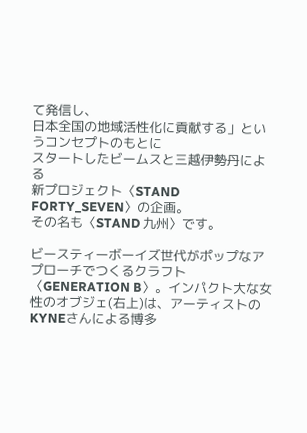て発信し、
日本全国の地域活性化に貢献する」というコンセプトのもとに
スタートしたビームスと三越伊勢丹による
新プロジェクト〈STAND FORTY_SEVEN〉の企画。
その名も〈STAND 九州〉です。

ビースティーボーイズ世代がポップなアプローチでつくるクラフト〈GENERATION B〉。インパクト大な女性のオブジェ(右上)は、アーティストのKYNEさんによる博多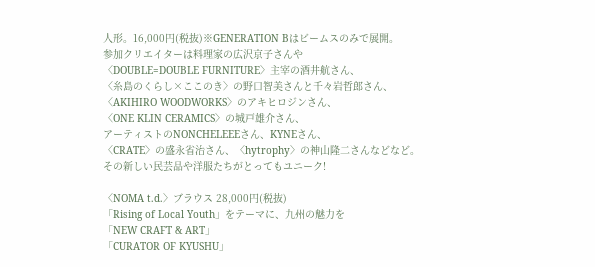人形。16,000円(税抜)※GENERATION Bはビームスのみで展開。
参加クリエイターは料理家の広沢京子さんや
〈DOUBLE=DOUBLE FURNITURE〉主宰の酒井航さん、
〈糸島のくらし×ここのき〉の野口智美さんと千々岩哲郎さん、
〈AKIHIRO WOODWORKS〉のアキヒロジンさん、
〈ONE KLIN CERAMICS〉の城戸雄介さん、
アーティストのNONCHELEEEさん、KYNEさん、
〈CRATE〉の盛永省治さん、〈hytrophy〉の神山隆二さんなどなど。
その新しい民芸品や洋服たちがとってもユニーク!

〈NOMA t.d.〉ブラウス 28,000円(税抜)
「Rising of Local Youth」をテーマに、九州の魅力を
「NEW CRAFT & ART」
「CURATOR OF KYUSHU」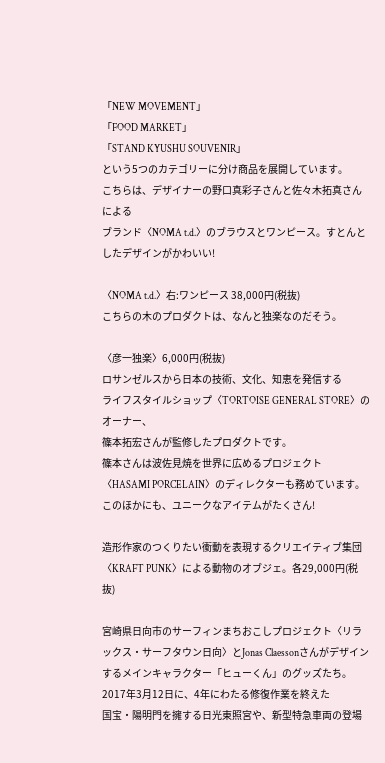「NEW MOVEMENT」
「FOOD MARKET」
「STAND KYUSHU SOUVENIR」
という5つのカテゴリーに分け商品を展開しています。
こちらは、デザイナーの野口真彩子さんと佐々木拓真さんによる
ブランド〈NOMA t.d.〉のブラウスとワンピース。すとんとしたデザインがかわいい!

〈NOMA t.d.〉右:ワンピース 38,000円(税抜)
こちらの木のプロダクトは、なんと独楽なのだそう。

〈彦一独楽〉6,000円(税抜)
ロサンゼルスから日本の技術、文化、知恵を発信する
ライフスタイルショップ〈TORTOISE GENERAL STORE〉のオーナー、
篠本拓宏さんが監修したプロダクトです。
篠本さんは波佐見焼を世界に広めるプロジェクト
〈HASAMI PORCELAIN〉のディレクターも務めています。
このほかにも、ユニークなアイテムがたくさん!

造形作家のつくりたい衝動を表現するクリエイティブ集団〈KRAFT PUNK〉による動物のオブジェ。各29,000円(税抜)

宮崎県日向市のサーフィンまちおこしプロジェクト〈リラックス・サーフタウン日向〉とJonas Claessonさんがデザインするメインキャラクター「ヒューくん」のグッズたち。
2017年3月12日に、4年にわたる修復作業を終えた
国宝・陽明門を擁する日光東照宮や、新型特急車両の登場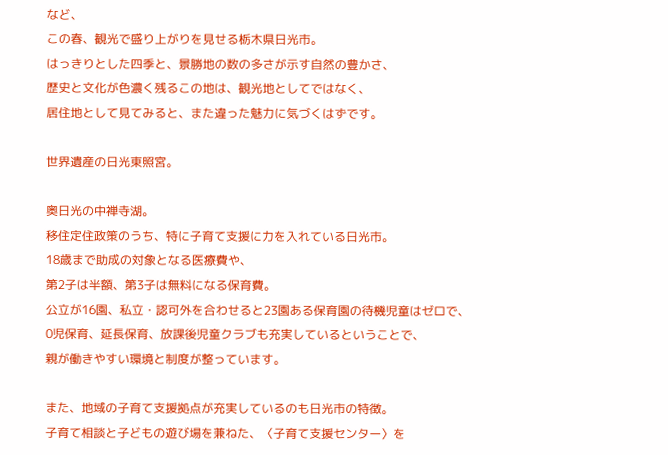など、
この春、観光で盛り上がりを見せる栃木県日光市。
はっきりとした四季と、景勝地の数の多さが示す自然の豊かさ、
歴史と文化が色濃く残るこの地は、観光地としてではなく、
居住地として見てみると、また違った魅力に気づくはずです。

世界遺産の日光東照宮。

奥日光の中禅寺湖。
移住定住政策のうち、特に子育て支援に力を入れている日光市。
18歳まで助成の対象となる医療費や、
第2子は半額、第3子は無料になる保育費。
公立が16園、私立・認可外を合わせると23園ある保育園の待機児童はゼロで、
0児保育、延長保育、放課後児童クラブも充実しているということで、
親が働きやすい環境と制度が整っています。

また、地域の子育て支援拠点が充実しているのも日光市の特徴。
子育て相談と子どもの遊び場を兼ねた、〈子育て支援センター〉を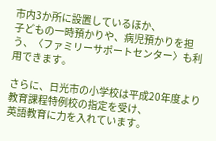市内3か所に設置しているほか、
子どもの一時預かりや、病児預かりを担う、〈ファミリーサポートセンター〉も利用できます。

さらに、日光市の小学校は平成20年度より教育課程特例校の指定を受け、
英語教育に力を入れています。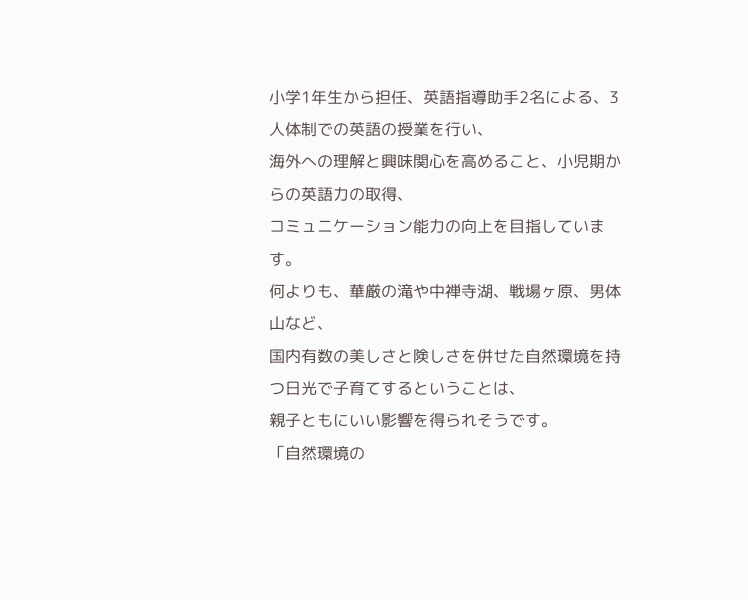小学1年生から担任、英語指導助手2名による、3人体制での英語の授業を行い、
海外への理解と興味関心を高めること、小児期からの英語力の取得、
コミュニケーション能力の向上を目指しています。
何よりも、華厳の滝や中禅寺湖、戦場ヶ原、男体山など、
国内有数の美しさと険しさを併せた自然環境を持つ日光で子育てするということは、
親子ともにいい影響を得られそうです。
「自然環境の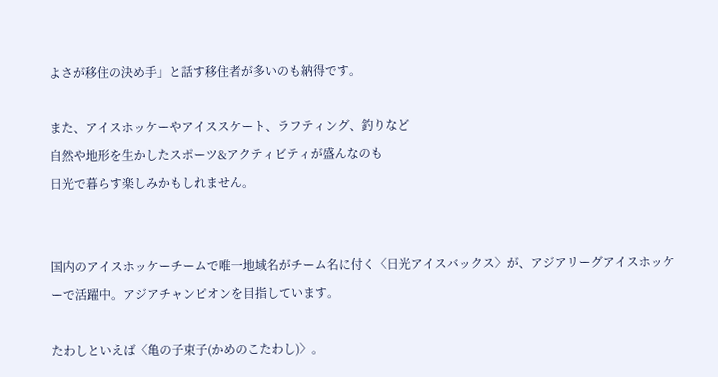よさが移住の決め手」と話す移住者が多いのも納得です。

また、アイスホッケーやアイススケート、ラフティング、釣りなど
自然や地形を生かしたスポーツ&アクティビティが盛んなのも
日光で暮らす楽しみかもしれません。


国内のアイスホッケーチームで唯一地域名がチーム名に付く〈日光アイスバックス〉が、アジアリーグアイスホッケーで活躍中。アジアチャンピオンを目指しています。

たわしといえば〈亀の子束子(かめのこたわし)〉。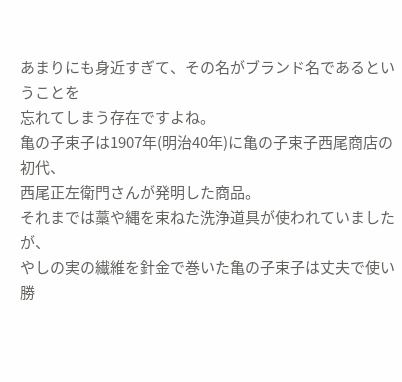あまりにも身近すぎて、その名がブランド名であるということを
忘れてしまう存在ですよね。
亀の子束子は1907年(明治40年)に亀の子束子西尾商店の初代、
西尾正左衛門さんが発明した商品。
それまでは藁や縄を束ねた洗浄道具が使われていましたが、
やしの実の繊維を針金で巻いた亀の子束子は丈夫で使い勝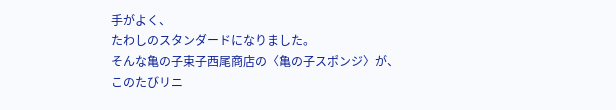手がよく、
たわしのスタンダードになりました。
そんな亀の子束子西尾商店の〈亀の子スポンジ〉が、
このたびリニ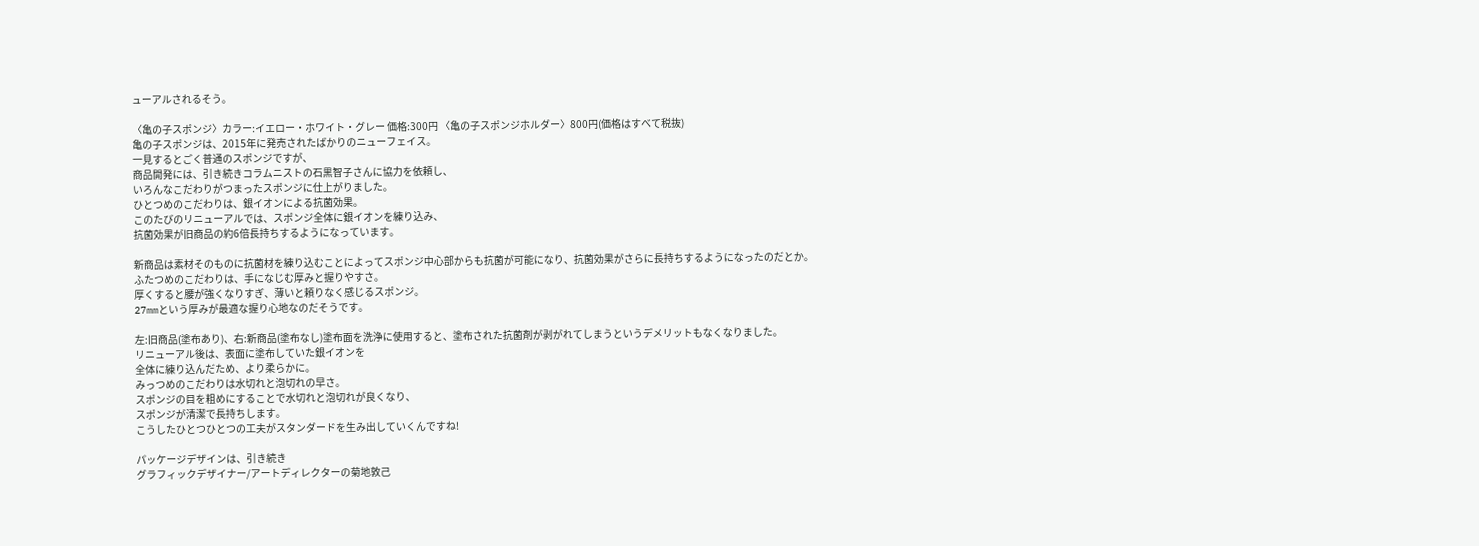ューアルされるそう。

〈亀の子スポンジ〉カラー:イエロー・ホワイト・グレー 価格:300円 〈亀の子スポンジホルダー〉800円(価格はすべて税抜)
亀の子スポンジは、2015年に発売されたばかりのニューフェイス。
一見するとごく普通のスポンジですが、
商品開発には、引き続きコラムニストの石黒智子さんに協力を依頼し、
いろんなこだわりがつまったスポンジに仕上がりました。
ひとつめのこだわりは、銀イオンによる抗菌効果。
このたびのリニューアルでは、スポンジ全体に銀イオンを練り込み、
抗菌効果が旧商品の約6倍長持ちするようになっています。

新商品は素材そのものに抗菌材を練り込むことによってスポンジ中心部からも抗菌が可能になり、抗菌効果がさらに長持ちするようになったのだとか。
ふたつめのこだわりは、手になじむ厚みと握りやすさ。
厚くすると腰が強くなりすぎ、薄いと頼りなく感じるスポンジ。
27mmという厚みが最適な握り心地なのだそうです。

左:旧商品(塗布あり)、右:新商品(塗布なし)塗布面を洗浄に使用すると、塗布された抗菌剤が剥がれてしまうというデメリットもなくなりました。
リニューアル後は、表面に塗布していた銀イオンを
全体に練り込んだため、より柔らかに。
みっつめのこだわりは水切れと泡切れの早さ。
スポンジの目を粗めにすることで水切れと泡切れが良くなり、
スポンジが清潔で長持ちします。
こうしたひとつひとつの工夫がスタンダードを生み出していくんですね!

パッケージデザインは、引き続き
グラフィックデザイナー/アートディレクターの菊地敦己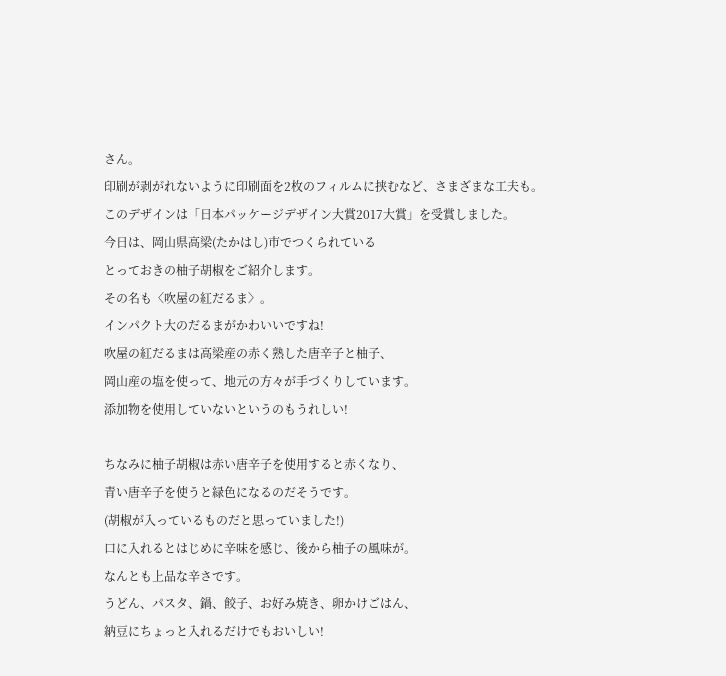さん。
印刷が剥がれないように印刷面を2枚のフィルムに挟むなど、さまざまな工夫も。
このデザインは「日本パッケージデザイン大賞2017大賞」を受賞しました。
今日は、岡山県高梁(たかはし)市でつくられている
とっておきの柚子胡椒をご紹介します。
その名も〈吹屋の紅だるま〉。
インパクト大のだるまがかわいいですね!
吹屋の紅だるまは高梁産の赤く熟した唐辛子と柚子、
岡山産の塩を使って、地元の方々が手づくりしています。
添加物を使用していないというのもうれしい!

ちなみに柚子胡椒は赤い唐辛子を使用すると赤くなり、
青い唐辛子を使うと緑色になるのだそうです。
(胡椒が入っているものだと思っていました!)
口に入れるとはじめに辛味を感じ、後から柚子の風味が。
なんとも上品な辛さです。
うどん、パスタ、鍋、餃子、お好み焼き、卵かけごはん、
納豆にちょっと入れるだけでもおいしい!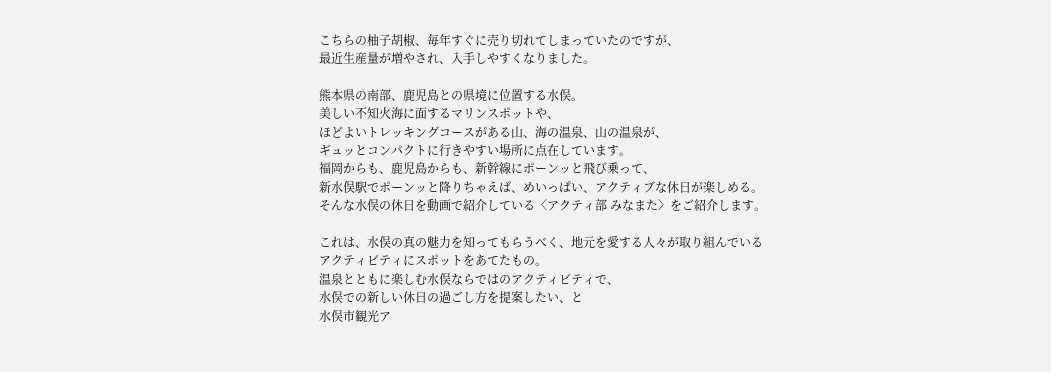こちらの柚子胡椒、毎年すぐに売り切れてしまっていたのですが、
最近生産量が増やされ、入手しやすくなりました。

熊本県の南部、鹿児島との県境に位置する水俣。
美しい不知火海に面するマリンスポットや、
ほどよいトレッキングコースがある山、海の温泉、山の温泉が、
ギュッとコンパクトに行きやすい場所に点在しています。
福岡からも、鹿児島からも、新幹線にポーンッと飛び乗って、
新水俣駅でポーンッと降りちゃえば、めいっぱい、アクティブな休日が楽しめる。
そんな水俣の休日を動画で紹介している〈アクティ部 みなまた〉をご紹介します。

これは、水俣の真の魅力を知ってもらうべく、地元を愛する人々が取り組んでいる
アクティビティにスポットをあてたもの。
温泉とともに楽しむ水俣ならではのアクティビティで、
水俣での新しい休日の過ごし方を提案したい、と
水俣市観光ア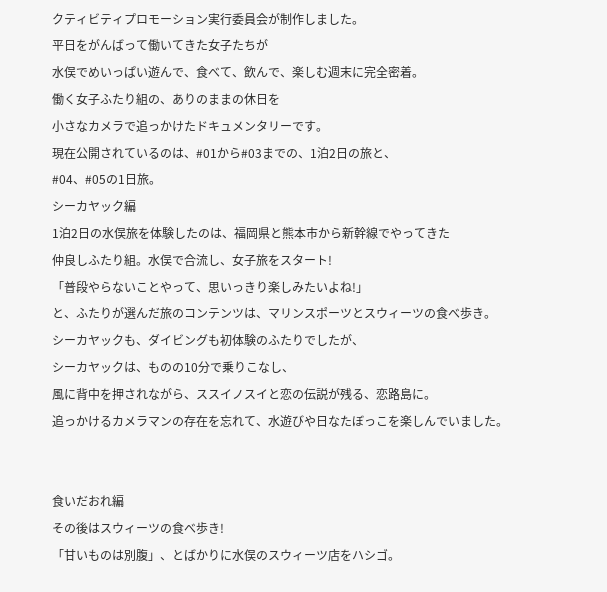クティビティプロモーション実行委員会が制作しました。
平日をがんばって働いてきた女子たちが
水俣でめいっぱい遊んで、食べて、飲んで、楽しむ週末に完全密着。
働く女子ふたり組の、ありのままの休日を
小さなカメラで追っかけたドキュメンタリーです。
現在公開されているのは、#01から#03までの、1泊2日の旅と、
#04、#05の1日旅。
シーカヤック編
1泊2日の水俣旅を体験したのは、福岡県と熊本市から新幹線でやってきた
仲良しふたり組。水俣で合流し、女子旅をスタート!
「普段やらないことやって、思いっきり楽しみたいよね!」
と、ふたりが選んだ旅のコンテンツは、マリンスポーツとスウィーツの食べ歩き。
シーカヤックも、ダイビングも初体験のふたりでしたが、
シーカヤックは、ものの10分で乗りこなし、
風に背中を押されながら、ススイノスイと恋の伝説が残る、恋路島に。
追っかけるカメラマンの存在を忘れて、水遊びや日なたぼっこを楽しんでいました。


食いだおれ編
その後はスウィーツの食べ歩き!
「甘いものは別腹」、とばかりに水俣のスウィーツ店をハシゴ。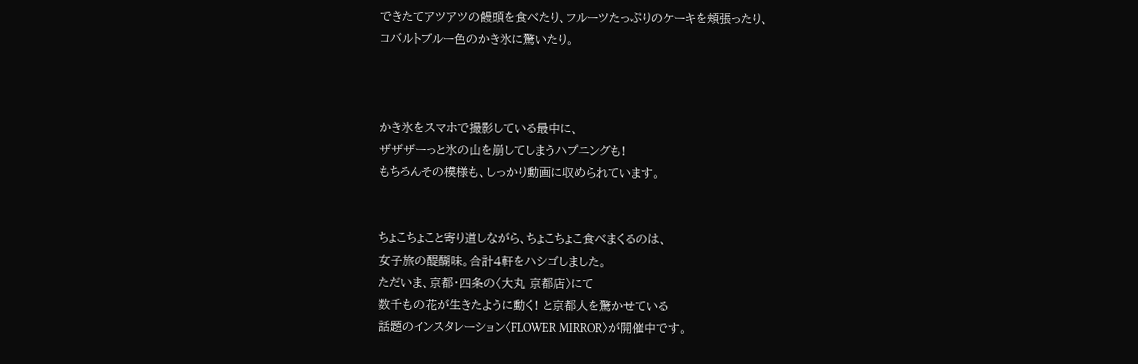できたてアツアツの饅頭を食べたり、フルーツたっぷりのケーキを頬張ったり、
コバルトブルー色のかき氷に驚いたり。



かき氷をスマホで撮影している最中に、
ザザザーっと氷の山を崩してしまうハプニングも!
もちろんその模様も、しっかり動画に収められています。


ちょこちょこと寄り道しながら、ちょこちょこ食べまくるのは、
女子旅の醍醐味。合計4軒をハシゴしました。
ただいま、京都・四条の〈大丸 京都店〉にて
数千もの花が生きたように動く! と京都人を驚かせている
話題のインスタレーション〈FLOWER MIRROR〉が開催中です。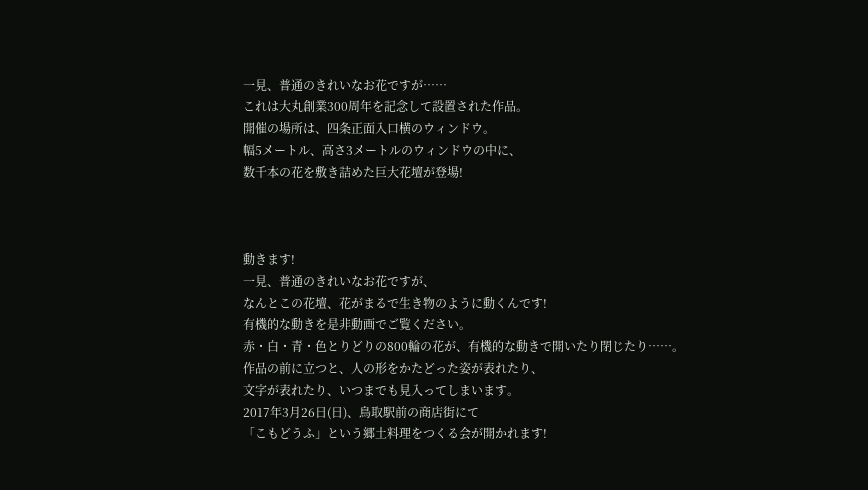一見、普通のきれいなお花ですが……
これは大丸創業300周年を記念して設置された作品。
開催の場所は、四条正面入口横のウィンドウ。
幅5メートル、高さ3メートルのウィンドウの中に、
数千本の花を敷き詰めた巨大花壇が登場!



動きます!
一見、普通のきれいなお花ですが、
なんとこの花壇、花がまるで生き物のように動くんです!
有機的な動きを是非動画でご覧ください。
赤・白・青・色とりどりの800輪の花が、有機的な動きで開いたり閉じたり……。
作品の前に立つと、人の形をかたどった姿が表れたり、
文字が表れたり、いつまでも見入ってしまいます。
2017年3月26日(日)、鳥取駅前の商店街にて
「こもどうふ」という郷土料理をつくる会が開かれます!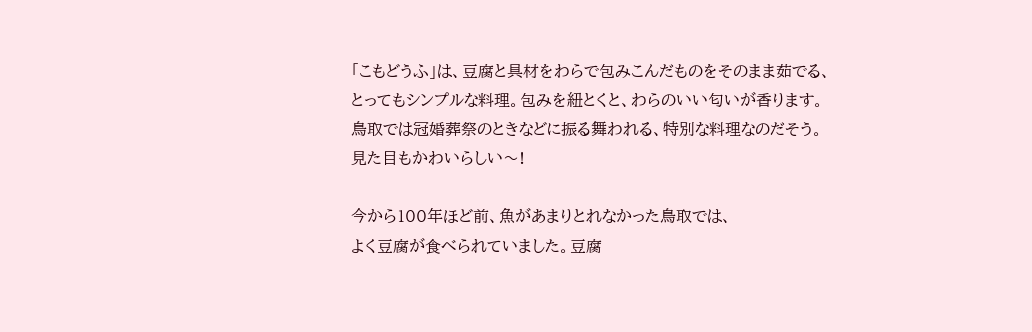「こもどうふ」は、豆腐と具材をわらで包みこんだものをそのまま茹でる、
とってもシンプルな料理。包みを紐とくと、わらのいい匂いが香ります。
鳥取では冠婚葬祭のときなどに振る舞われる、特別な料理なのだそう。
見た目もかわいらしい〜!

今から100年ほど前、魚があまりとれなかった鳥取では、
よく豆腐が食べられていました。豆腐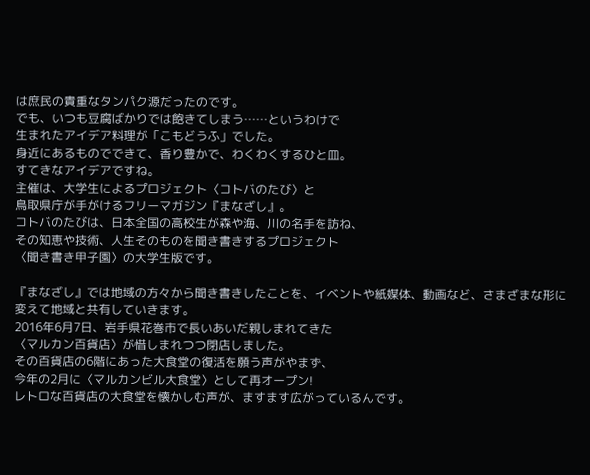は庶民の貴重なタンパク源だったのです。
でも、いつも豆腐ばかりでは飽きてしまう……というわけで
生まれたアイデア料理が「こもどうふ」でした。
身近にあるものでできて、香り豊かで、わくわくするひと皿。
すてきなアイデアですね。
主催は、大学生によるプロジェクト〈コトバのたび〉と
鳥取県庁が手がけるフリーマガジン『まなざし』。
コトバのたびは、日本全国の高校生が森や海、川の名手を訪ね、
その知恵や技術、人生そのものを聞き書きするプロジェクト
〈聞き書き甲子園〉の大学生版です。

『まなざし』では地域の方々から聞き書きしたことを、イベントや紙媒体、動画など、さまざまな形に変えて地域と共有していきます。
2016年6月7日、岩手県花巻市で長いあいだ親しまれてきた
〈マルカン百貨店〉が惜しまれつつ閉店しました。
その百貨店の6階にあった大食堂の復活を願う声がやまず、
今年の2月に〈マルカンビル大食堂〉として再オープン!
レトロな百貨店の大食堂を懐かしむ声が、ますます広がっているんです。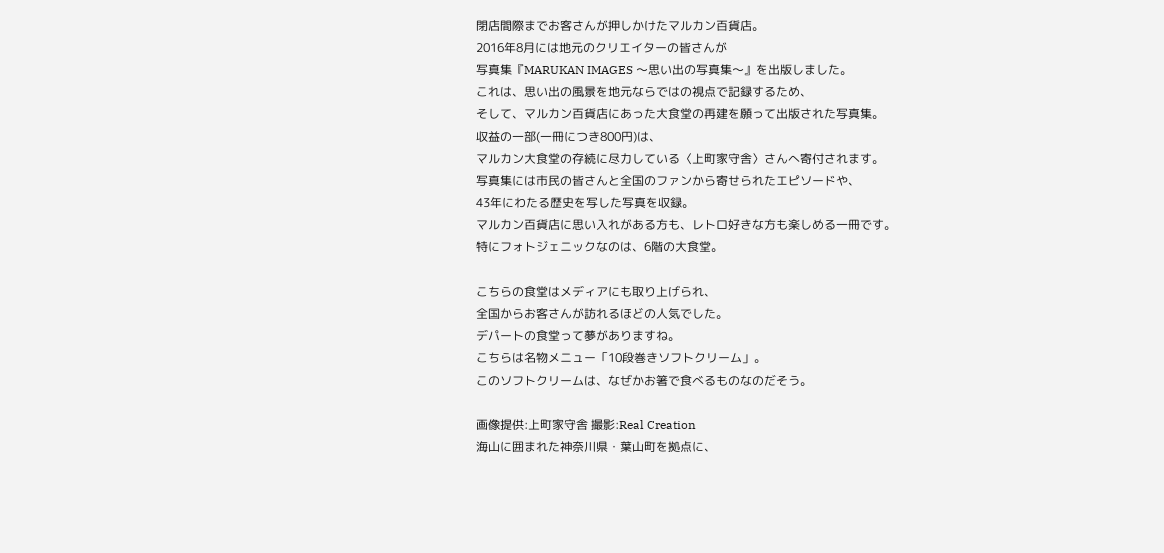閉店間際までお客さんが押しかけたマルカン百貨店。
2016年8月には地元のクリエイターの皆さんが
写真集『MARUKAN IMAGES 〜思い出の写真集〜』を出版しました。
これは、思い出の風景を地元ならではの視点で記録するため、
そして、マルカン百貨店にあった大食堂の再建を願って出版された写真集。
収益の一部(一冊につき800円)は、
マルカン大食堂の存続に尽力している〈上町家守舎〉さんへ寄付されます。
写真集には市民の皆さんと全国のファンから寄せられたエピソードや、
43年にわたる歴史を写した写真を収録。
マルカン百貨店に思い入れがある方も、レトロ好きな方も楽しめる一冊です。
特にフォトジェニックなのは、6階の大食堂。

こちらの食堂はメディアにも取り上げられ、
全国からお客さんが訪れるほどの人気でした。
デパートの食堂って夢がありますね。
こちらは名物メニュー「10段巻きソフトクリーム」。
このソフトクリームは、なぜかお箸で食べるものなのだそう。

画像提供:上町家守舎 撮影:Real Creation
海山に囲まれた神奈川県・葉山町を拠点に、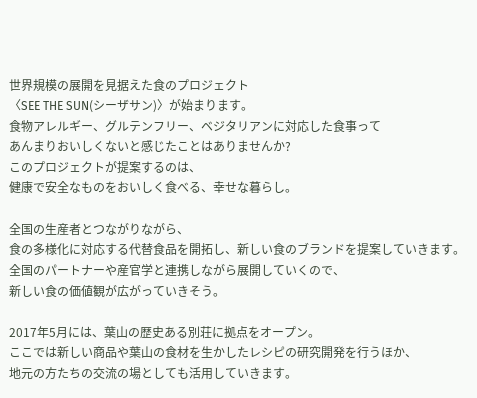世界規模の展開を見据えた食のプロジェクト
〈SEE THE SUN(シーザサン)〉が始まります。
食物アレルギー、グルテンフリー、ベジタリアンに対応した食事って
あんまりおいしくないと感じたことはありませんか?
このプロジェクトが提案するのは、
健康で安全なものをおいしく食べる、幸せな暮らし。

全国の生産者とつながりながら、
食の多様化に対応する代替食品を開拓し、新しい食のブランドを提案していきます。
全国のパートナーや産官学と連携しながら展開していくので、
新しい食の価値観が広がっていきそう。

2017年5月には、葉山の歴史ある別荘に拠点をオープン。
ここでは新しい商品や葉山の食材を生かしたレシピの研究開発を行うほか、
地元の方たちの交流の場としても活用していきます。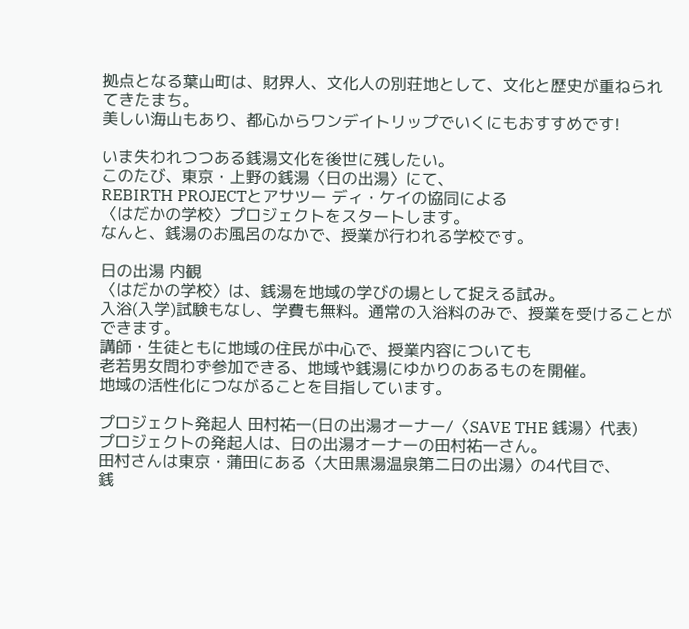拠点となる葉山町は、財界人、文化人の別荘地として、文化と歴史が重ねられてきたまち。
美しい海山もあり、都心からワンデイトリップでいくにもおすすめです!

いま失われつつある銭湯文化を後世に残したい。
このたび、東京・上野の銭湯〈日の出湯〉にて、
REBIRTH PROJECTとアサツー ディ・ケイの協同による
〈はだかの学校〉プロジェクトをスタートします。
なんと、銭湯のお風呂のなかで、授業が行われる学校です。

日の出湯 内観
〈はだかの学校〉は、銭湯を地域の学びの場として捉える試み。
入浴(入学)試験もなし、学費も無料。通常の入浴料のみで、授業を受けることができます。
講師・生徒ともに地域の住民が中心で、授業内容についても
老若男女問わず参加できる、地域や銭湯にゆかりのあるものを開催。
地域の活性化につながることを目指しています。

プロジェクト発起人 田村祐一(日の出湯オーナー/〈SAVE THE 銭湯〉代表)
プロジェクトの発起人は、日の出湯オーナーの田村祐一さん。
田村さんは東京・蒲田にある〈大田黒湯温泉第二日の出湯〉の4代目で、
銭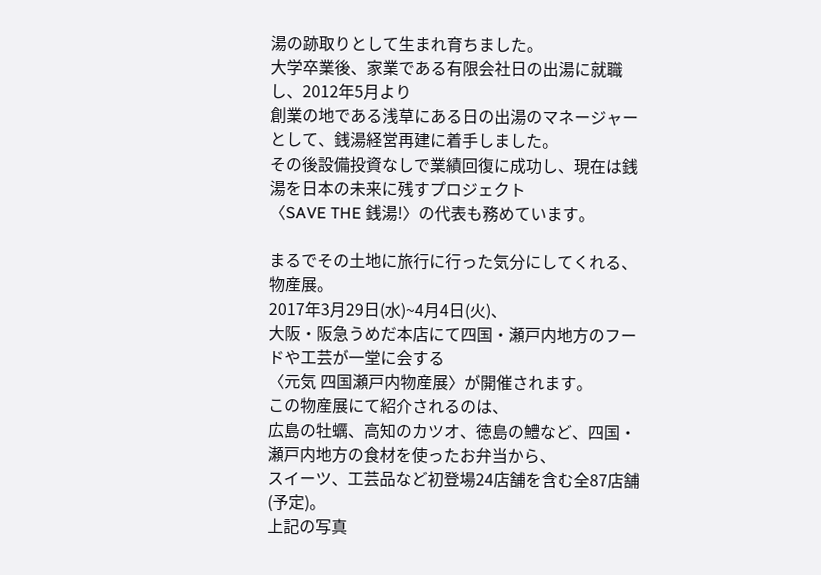湯の跡取りとして生まれ育ちました。
大学卒業後、家業である有限会社日の出湯に就職し、2012年5月より
創業の地である浅草にある日の出湯のマネージャーとして、銭湯経営再建に着手しました。
その後設備投資なしで業績回復に成功し、現在は銭湯を日本の未来に残すプロジェクト
〈SAVE THE 銭湯!〉の代表も務めています。

まるでその土地に旅行に行った気分にしてくれる、物産展。
2017年3月29日(水)~4月4日(火)、
大阪・阪急うめだ本店にて四国・瀬戸内地方のフードや工芸が一堂に会する
〈元気 四国瀬戸内物産展〉が開催されます。
この物産展にて紹介されるのは、
広島の牡蠣、高知のカツオ、徳島の鱧など、四国・瀬戸内地方の食材を使ったお弁当から、
スイーツ、工芸品など初登場24店舗を含む全87店舗(予定)。
上記の写真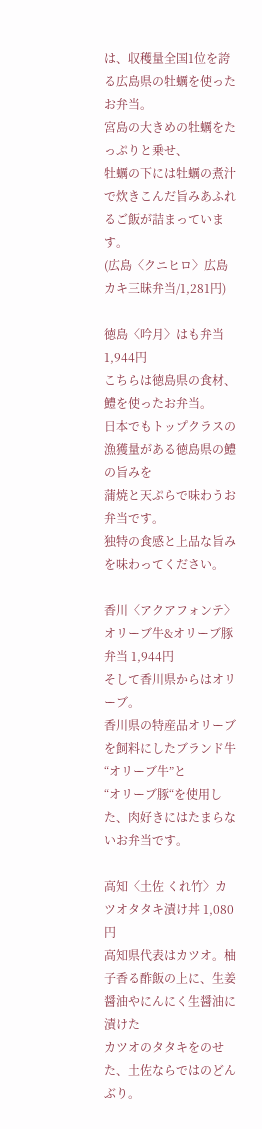は、収穫量全国1位を誇る広島県の牡蠣を使ったお弁当。
宮島の大きめの牡蠣をたっぷりと乗せ、
牡蠣の下には牡蠣の煮汁で炊きこんだ旨みあふれるご飯が詰まっています。
(広島〈クニヒロ〉広島カキ三昧弁当/1,281円)

徳島〈吟月〉はも弁当 1,944円
こちらは徳島県の食材、鱧を使ったお弁当。
日本でもトップクラスの漁獲量がある徳島県の鱧の旨みを
蒲焼と天ぷらで味わうお弁当です。
独特の食感と上品な旨みを味わってください。

香川〈アクアフォンテ〉オリーブ牛&オリーブ豚弁当 1,944円
そして香川県からはオリーブ。
香川県の特産品オリーブを飼料にしたブランド牛“オリーブ牛”と
“オリーブ豚“を使用した、肉好きにはたまらないお弁当です。

高知〈土佐 くれ竹〉カツオタタキ漬け丼 1,080円
高知県代表はカツオ。柚子香る酢飯の上に、生姜醤油やにんにく生醤油に漬けた
カツオのタタキをのせた、土佐ならではのどんぶり。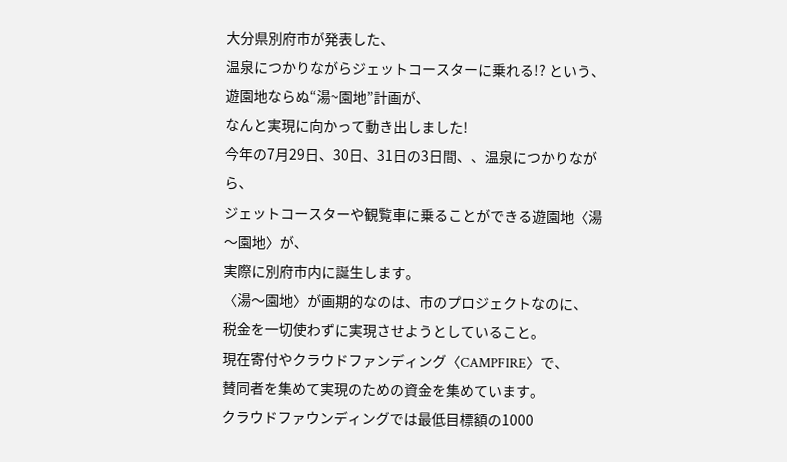大分県別府市が発表した、
温泉につかりながらジェットコースターに乗れる!? という、
遊園地ならぬ“湯~園地”計画が、
なんと実現に向かって動き出しました!
今年の7月29日、30日、31日の3日間、、温泉につかりながら、
ジェットコースターや観覧車に乗ることができる遊園地〈湯〜園地〉が、
実際に別府市内に誕生します。
〈湯〜園地〉が画期的なのは、市のプロジェクトなのに、
税金を一切使わずに実現させようとしていること。
現在寄付やクラウドファンディング〈CAMPFIRE〉で、
賛同者を集めて実現のための資金を集めています。
クラウドファウンディングでは最低目標額の1000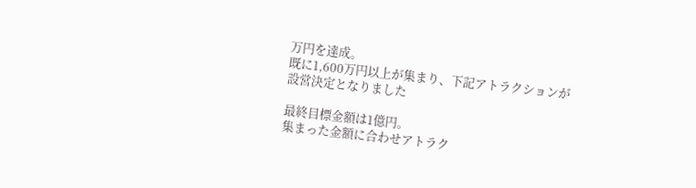万円を達成。
既に1,600万円以上が集まり、下記アトラクションが設営決定となりました

最終目標金額は1億円。
集まった金額に合わせアトラク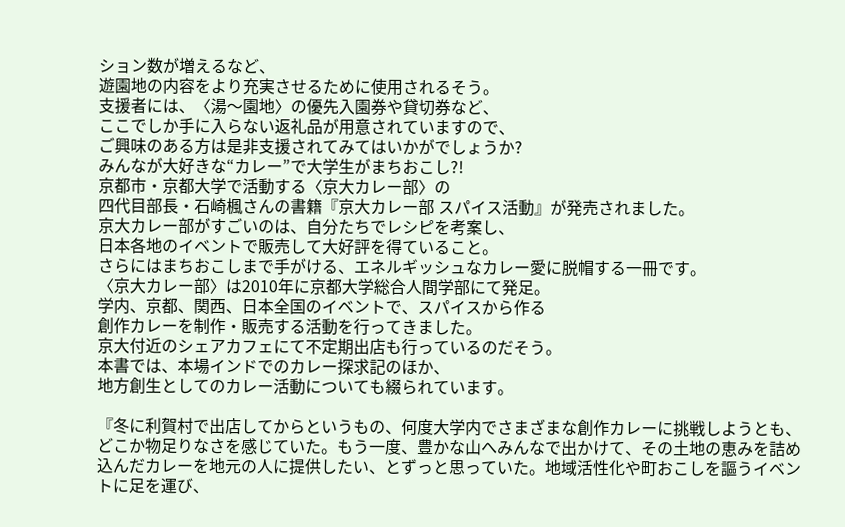ション数が増えるなど、
遊園地の内容をより充実させるために使用されるそう。
支援者には、〈湯〜園地〉の優先入園券や貸切券など、
ここでしか手に入らない返礼品が用意されていますので、
ご興味のある方は是非支援されてみてはいかがでしょうか?
みんなが大好きな“カレー”で大学生がまちおこし?!
京都市・京都大学で活動する〈京大カレー部〉の
四代目部長・石崎楓さんの書籍『京大カレー部 スパイス活動』が発売されました。
京大カレー部がすごいのは、自分たちでレシピを考案し、
日本各地のイベントで販売して大好評を得ていること。
さらにはまちおこしまで手がける、エネルギッシュなカレー愛に脱帽する一冊です。
〈京大カレー部〉は2010年に京都大学総合人間学部にて発足。
学内、京都、関西、日本全国のイベントで、スパイスから作る
創作カレーを制作・販売する活動を行ってきました。
京大付近のシェアカフェにて不定期出店も行っているのだそう。
本書では、本場インドでのカレー探求記のほか、
地方創生としてのカレー活動についても綴られています。

『冬に利賀村で出店してからというもの、何度大学内でさまざまな創作カレーに挑戦しようとも、どこか物足りなさを感じていた。もう一度、豊かな山へみんなで出かけて、その土地の恵みを詰め込んだカレーを地元の人に提供したい、とずっと思っていた。地域活性化や町おこしを謳うイベントに足を運び、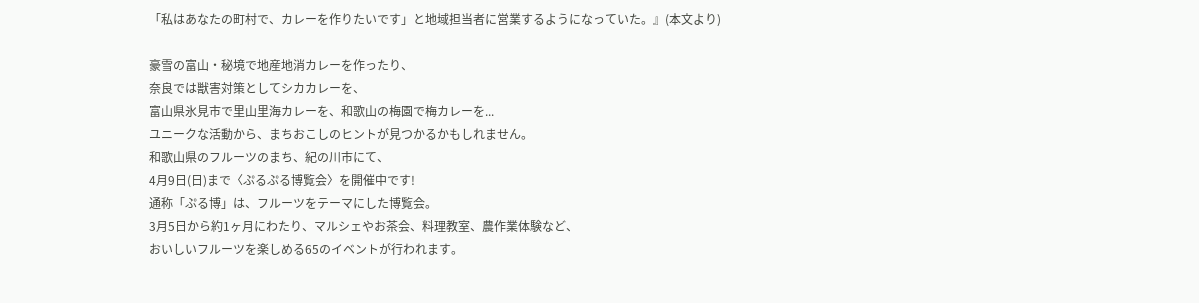「私はあなたの町村で、カレーを作りたいです」と地域担当者に営業するようになっていた。』(本文より)

豪雪の富山・秘境で地産地消カレーを作ったり、
奈良では獣害対策としてシカカレーを、
富山県氷見市で里山里海カレーを、和歌山の梅園で梅カレーを...
ユニークな活動から、まちおこしのヒントが見つかるかもしれません。
和歌山県のフルーツのまち、紀の川市にて、
4月9日(日)まで〈ぷるぷる博覧会〉を開催中です!
通称「ぷる博」は、フルーツをテーマにした博覧会。
3月5日から約1ヶ月にわたり、マルシェやお茶会、料理教室、農作業体験など、
おいしいフルーツを楽しめる65のイベントが行われます。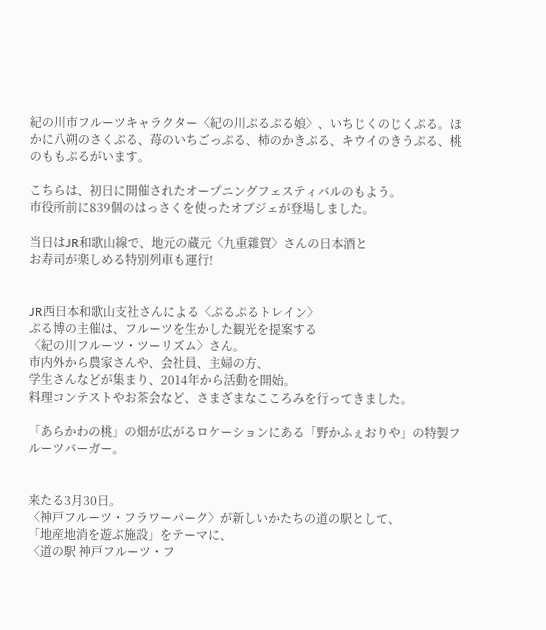紀の川市フルーツキャラクター〈紀の川ぷるぷる娘〉、いちじくのじくぷる。ほかに八朔のさくぷる、苺のいちごっぷる、柿のかきぷる、キウイのきうぷる、桃のももぷるがいます。

こちらは、初日に開催されたオープニングフェスティバルのもよう。
市役所前に839個のはっさくを使ったオブジェが登場しました。

当日はJR和歌山線で、地元の蔵元〈九重雜賀〉さんの日本酒と
お寿司が楽しめる特別列車も運行!


JR西日本和歌山支社さんによる〈ぷるぷるトレイン〉
ぷる博の主催は、フルーツを生かした観光を提案する
〈紀の川フルーツ・ツーリズム〉さん。
市内外から農家さんや、会社員、主婦の方、
学生さんなどが集まり、2014年から活動を開始。
料理コンテストやお茶会など、さまざまなこころみを行ってきました。

「あらかわの桃」の畑が広がるロケーションにある「野かふぇおりや」の特製フルーツバーガー。


来たる3月30日。
〈神戸フルーツ・フラワーパーク〉が新しいかたちの道の駅として、
「地産地消を遊ぶ施設」をテーマに、
〈道の駅 神戸フルーツ・フ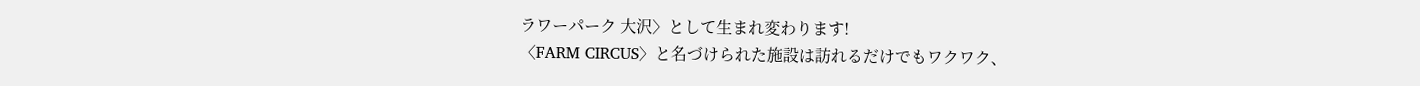ラワーパーク 大沢〉として生まれ変わります!
〈FARM CIRCUS〉と名づけられた施設は訪れるだけでもワクワク、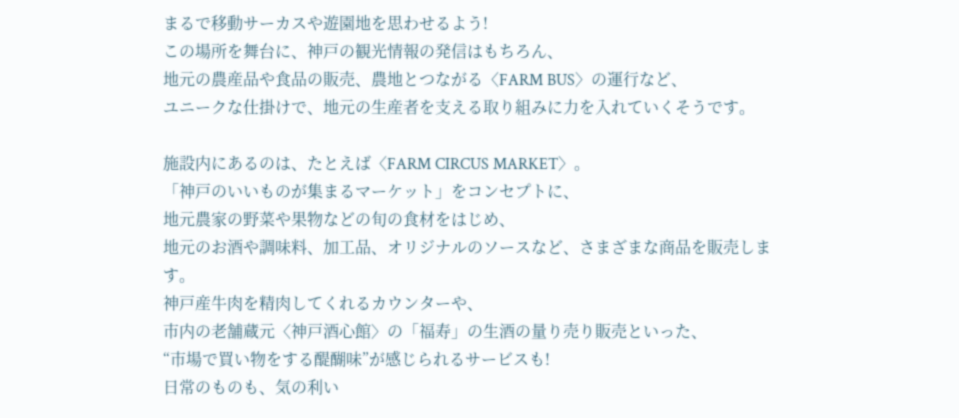まるで移動サーカスや遊園地を思わせるよう!
この場所を舞台に、神戸の観光情報の発信はもちろん、
地元の農産品や食品の販売、農地とつながる〈FARM BUS〉の運行など、
ユニークな仕掛けで、地元の生産者を支える取り組みに力を入れていくそうです。

施設内にあるのは、たとえば〈FARM CIRCUS MARKET〉。
「神戸のいいものが集まるマーケット」をコンセプトに、
地元農家の野菜や果物などの旬の食材をはじめ、
地元のお酒や調味料、加工品、オリジナルのソースなど、さまざまな商品を販売します。
神戸産牛肉を精肉してくれるカウンターや、
市内の老舗蔵元〈神戸酒心館〉の「福寿」の生酒の量り売り販売といった、
“市場で買い物をする醍醐味”が感じられるサービスも!
日常のものも、気の利い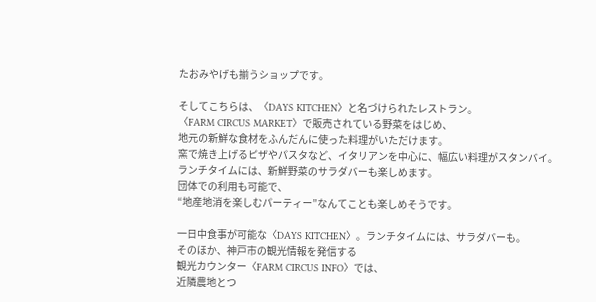たおみやげも揃うショップです。

そしてこちらは、〈DAYS KITCHEN〉と名づけられたレストラン。
〈FARM CIRCUS MARKET〉で販売されている野菜をはじめ、
地元の新鮮な食材をふんだんに使った料理がいただけます。
窯で焼き上げるピザやパスタなど、イタリアンを中心に、幅広い料理がスタンバイ。
ランチタイムには、新鮮野菜のサラダバーも楽しめます。
団体での利用も可能で、
“地産地消を楽しむパーティー”なんてことも楽しめそうです。

一日中食事が可能な〈DAYS KITCHEN〉。ランチタイムには、サラダバーも。
そのほか、神戸市の観光情報を発信する
観光カウンター〈FARM CIRCUS INFO〉では、
近隣農地とつ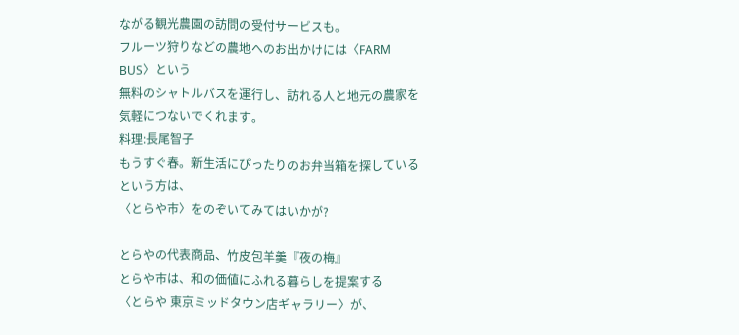ながる観光農園の訪問の受付サービスも。
フルーツ狩りなどの農地へのお出かけには〈FARM BUS〉という
無料のシャトルバスを運行し、訪れる人と地元の農家を気軽につないでくれます。
料理:長尾智子
もうすぐ春。新生活にぴったりのお弁当箱を探しているという方は、
〈とらや市〉をのぞいてみてはいかが?

とらやの代表商品、竹皮包羊羹『夜の梅』
とらや市は、和の価値にふれる暮らしを提案する
〈とらや 東京ミッドタウン店ギャラリー〉が、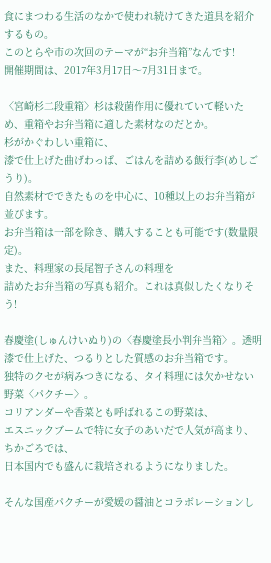食にまつわる生活のなかで使われ続けてきた道具を紹介するもの。
このとらや市の次回のテーマが“お弁当箱”なんです!
開催期間は、2017年3月17日〜7月31日まで。

〈宮崎杉二段重箱〉杉は殺菌作用に優れていて軽いため、重箱やお弁当箱に適した素材なのだとか。
杉がかぐわしい重箱に、
漆で仕上げた曲げわっぱ、ごはんを詰める飯行李(めしごうり)。
自然素材でできたものを中心に、10種以上のお弁当箱が並びます。
お弁当箱は一部を除き、購入することも可能です(数量限定)。
また、料理家の長尾智子さんの料理を
詰めたお弁当箱の写真も紹介。これは真似したくなりそう!

春慶塗(しゅんけいぬり)の〈春慶塗長小判弁当箱〉。透明漆で仕上げた、つるりとした質感のお弁当箱です。
独特のクセが病みつきになる、タイ料理には欠かせない野菜〈パクチー〉。
コリアンダーや香菜とも呼ばれるこの野菜は、
エスニックブームで特に女子のあいだで人気が高まり、ちかごろでは、
日本国内でも盛んに栽培されるようになりました。

そんな国産パクチーが愛媛の醤油とコラボレーションし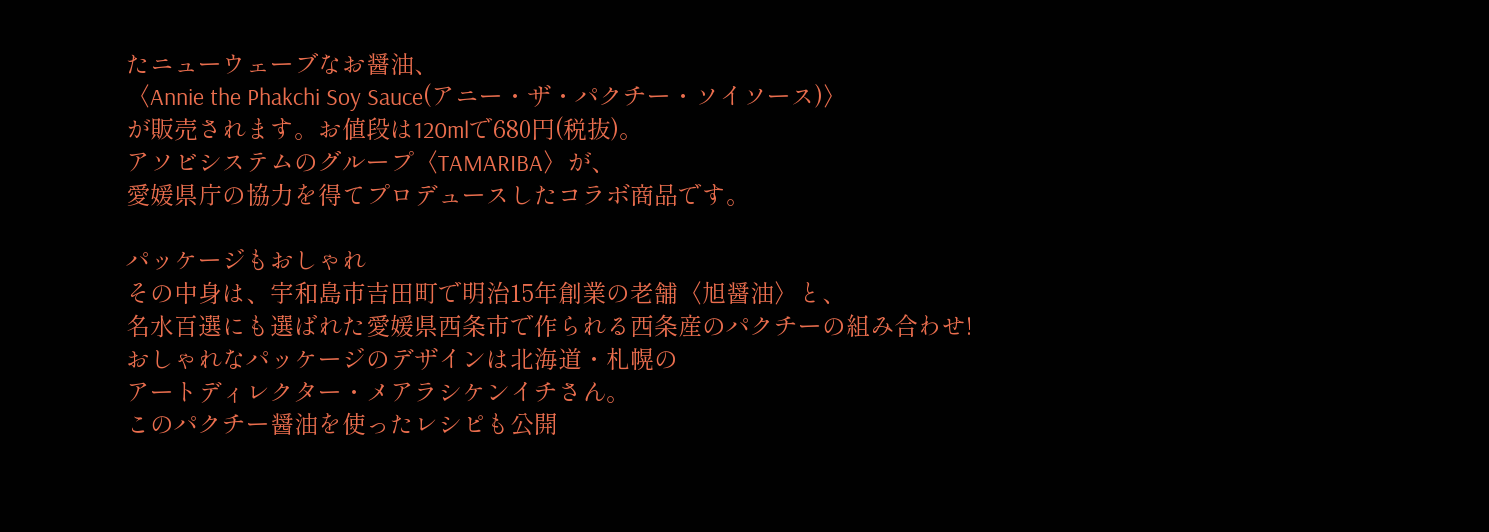たニューウェーブなお醤油、
〈Annie the Phakchi Soy Sauce(アニー・ザ・パクチー・ソイソース)〉
が販売されます。お値段は120mlで680円(税抜)。
アソビシステムのグループ〈TAMARIBA〉が、
愛媛県庁の協力を得てプロデュースしたコラボ商品です。

パッケージもおしゃれ
その中身は、宇和島市吉田町で明治15年創業の老舗〈旭醤油〉と、
名水百選にも選ばれた愛媛県西条市で作られる西条産のパクチーの組み合わせ!
おしゃれなパッケージのデザインは北海道・札幌の
アートディレクター・メアラシケンイチさん。
このパクチー醤油を使ったレシピも公開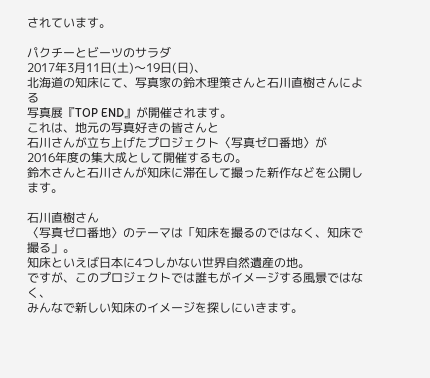されています。

パクチーとビーツのサラダ
2017年3月11日(土)〜19日(日)、
北海道の知床にて、写真家の鈴木理策さんと石川直樹さんによる
写真展『TOP END』が開催されます。
これは、地元の写真好きの皆さんと
石川さんが立ち上げたプロジェクト〈写真ゼロ番地〉が
2016年度の集大成として開催するもの。
鈴木さんと石川さんが知床に滞在して撮った新作などを公開します。

石川直樹さん
〈写真ゼロ番地〉のテーマは「知床を撮るのではなく、知床で撮る」。
知床といえば日本に4つしかない世界自然遺産の地。
ですが、このプロジェクトでは誰もがイメージする風景ではなく、
みんなで新しい知床のイメージを探しにいきます。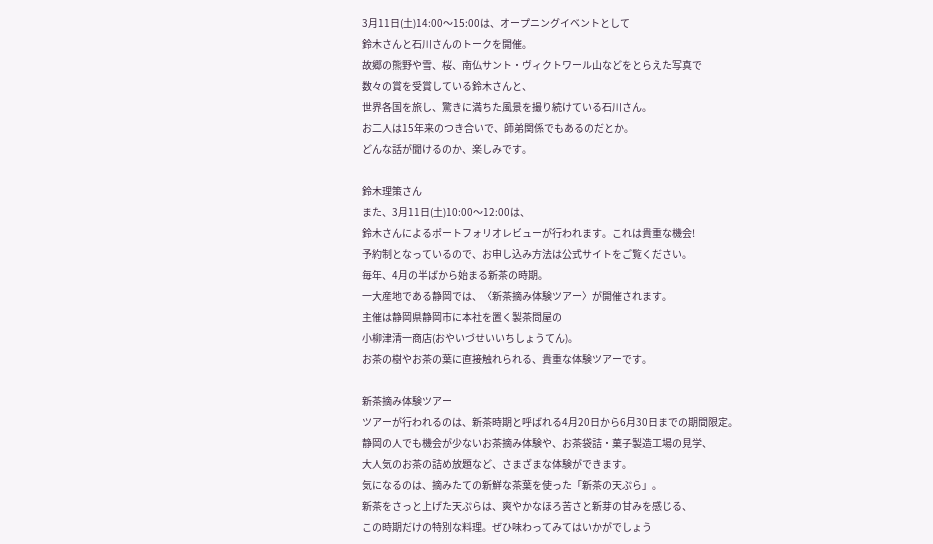3月11日(土)14:00〜15:00は、オープニングイベントとして
鈴木さんと石川さんのトークを開催。
故郷の熊野や雪、桜、南仏サント・ヴィクトワール山などをとらえた写真で
数々の賞を受賞している鈴木さんと、
世界各国を旅し、驚きに満ちた風景を撮り続けている石川さん。
お二人は15年来のつき合いで、師弟関係でもあるのだとか。
どんな話が聞けるのか、楽しみです。

鈴木理策さん
また、3月11日(土)10:00〜12:00は、
鈴木さんによるポートフォリオレビューが行われます。これは貴重な機会!
予約制となっているので、お申し込み方法は公式サイトをご覧ください。
毎年、4月の半ばから始まる新茶の時期。
一大産地である静岡では、〈新茶摘み体験ツアー〉が開催されます。
主催は静岡県静岡市に本社を置く製茶問屋の
小柳津清一商店(おやいづせいいちしょうてん)。
お茶の樹やお茶の葉に直接触れられる、貴重な体験ツアーです。

新茶摘み体験ツアー
ツアーが行われるのは、新茶時期と呼ばれる4月20日から6月30日までの期間限定。
静岡の人でも機会が少ないお茶摘み体験や、お茶袋詰・菓子製造工場の見学、
大人気のお茶の詰め放題など、さまざまな体験ができます。
気になるのは、摘みたての新鮮な茶葉を使った「新茶の天ぷら」。
新茶をさっと上げた天ぷらは、爽やかなほろ苦さと新芽の甘みを感じる、
この時期だけの特別な料理。ぜひ味わってみてはいかがでしょう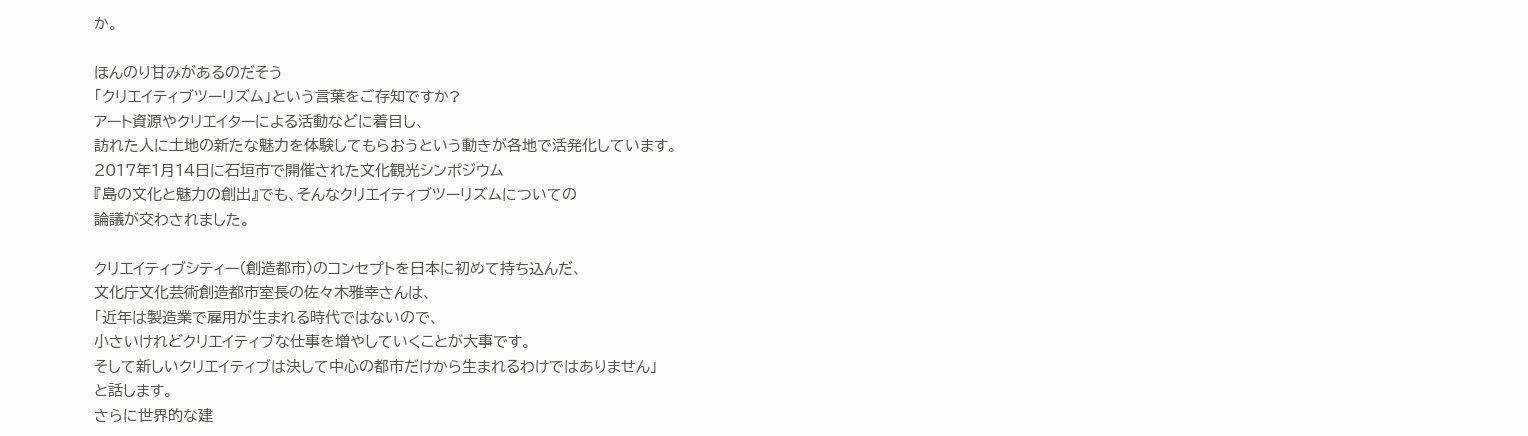か。

ほんのり甘みがあるのだそう
「クリエイティブツーリズム」という言葉をご存知ですか?
アート資源やクリエイターによる活動などに着目し、
訪れた人に土地の新たな魅力を体験してもらおうという動きが各地で活発化しています。
2017年1月14日に石垣市で開催された文化観光シンポジウム
『島の文化と魅力の創出』でも、そんなクリエイティブツーリズムについての
論議が交わされました。

クリエイティブシティー(創造都市)のコンセプトを日本に初めて持ち込んだ、
文化庁文化芸術創造都市室長の佐々木雅幸さんは、
「近年は製造業で雇用が生まれる時代ではないので、
小さいけれどクリエイティブな仕事を増やしていくことが大事です。
そして新しいクリエイティブは決して中心の都市だけから生まれるわけではありません」
と話します。
さらに世界的な建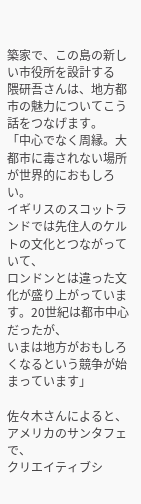築家で、この島の新しい市役所を設計する
隈研吾さんは、地方都市の魅力についてこう話をつなげます。
「中心でなく周縁。大都市に毒されない場所が世界的におもしろい。
イギリスのスコットランドでは先住人のケルトの文化とつながっていて、
ロンドンとは違った文化が盛り上がっています。20世紀は都市中心だったが、
いまは地方がおもしろくなるという競争が始まっています」

佐々木さんによると、アメリカのサンタフェで、
クリエイティブシ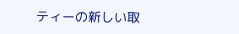ティーの新しい取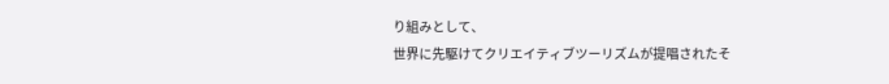り組みとして、
世界に先駆けてクリエイティブツーリズムが提唱されたそ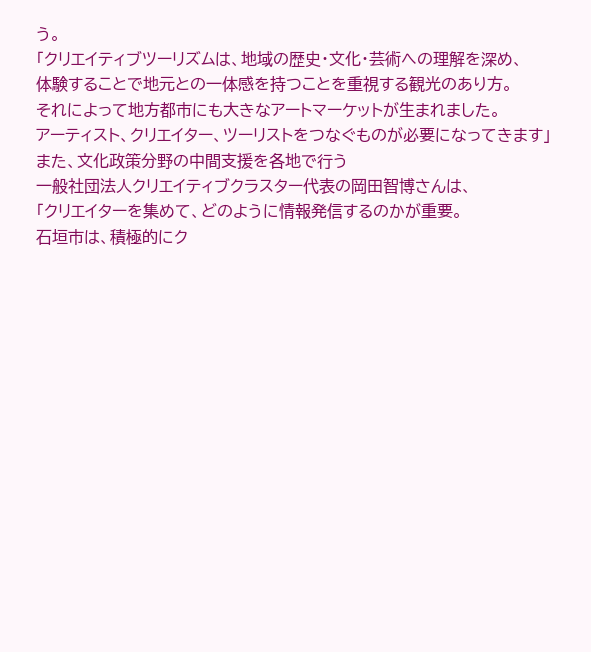う。
「クリエイティブツーリズムは、地域の歴史・文化・芸術への理解を深め、
体験することで地元との一体感を持つことを重視する観光のあり方。
それによって地方都市にも大きなアートマーケットが生まれました。
アーティスト、クリエイター、ツーリストをつなぐものが必要になってきます」
また、文化政策分野の中間支援を各地で行う
一般社団法人クリエイティブクラスター代表の岡田智博さんは、
「クリエイターを集めて、どのように情報発信するのかが重要。
石垣市は、積極的にク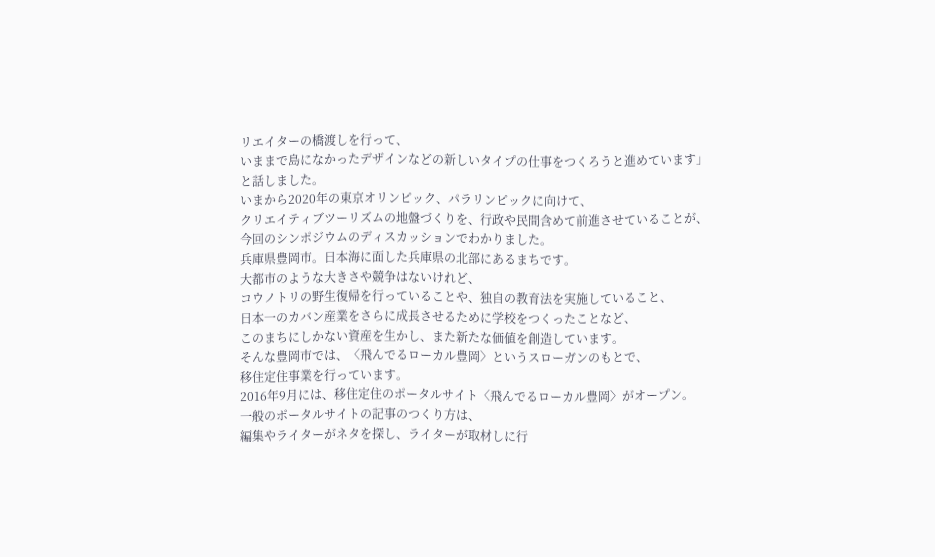リエイターの橋渡しを行って、
いままで島になかったデザインなどの新しいタイプの仕事をつくろうと進めています」
と話しました。
いまから2020年の東京オリンピック、パラリンピックに向けて、
クリエイティブツーリズムの地盤づくりを、行政や民間含めて前進させていることが、
今回のシンポジウムのディスカッションでわかりました。
兵庫県豊岡市。日本海に面した兵庫県の北部にあるまちです。
大都市のような大きさや競争はないけれど、
コウノトリの野生復帰を行っていることや、独自の教育法を実施していること、
日本一のカバン産業をさらに成長させるために学校をつくったことなど、
このまちにしかない資産を生かし、また新たな価値を創造しています。
そんな豊岡市では、〈飛んでるローカル豊岡〉というスローガンのもとで、
移住定住事業を行っています。
2016年9月には、移住定住のポータルサイト〈飛んでるローカル豊岡〉がオープン。
一般のポータルサイトの記事のつくり方は、
編集やライターがネタを探し、ライターが取材しに行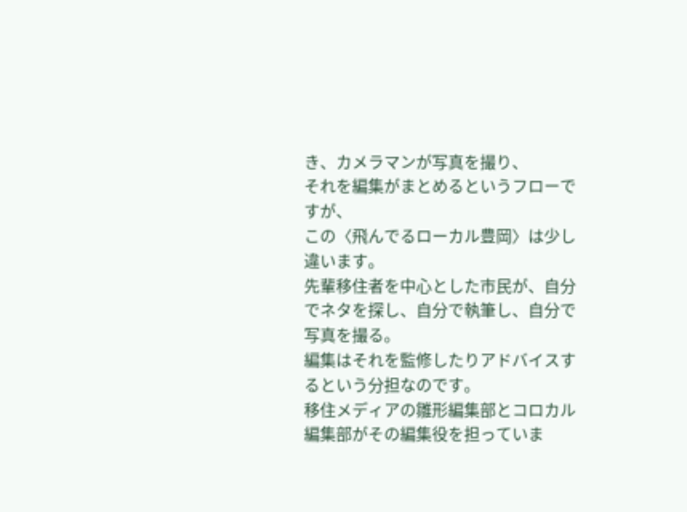き、カメラマンが写真を撮り、
それを編集がまとめるというフローですが、
この〈飛んでるローカル豊岡〉は少し違います。
先輩移住者を中心とした市民が、自分でネタを探し、自分で執筆し、自分で写真を撮る。
編集はそれを監修したりアドバイスするという分担なのです。
移住メディアの雛形編集部とコロカル編集部がその編集役を担っていま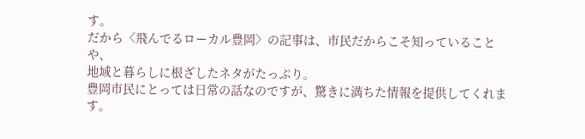す。
だから〈飛んでるローカル豊岡〉の記事は、市民だからこそ知っていることや、
地域と暮らしに根ざしたネタがたっぷり。
豊岡市民にとっては日常の話なのですが、驚きに満ちた情報を提供してくれます。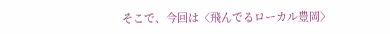そこで、今回は〈飛んでるローカル豊岡〉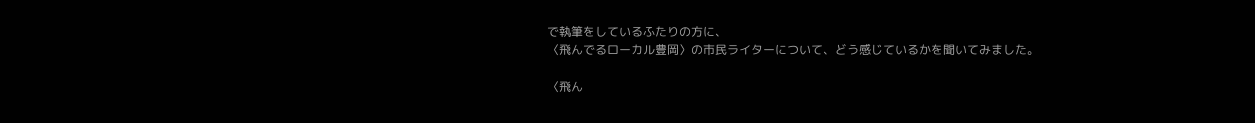で執筆をしているふたりの方に、
〈飛んでるローカル豊岡〉の市民ライターについて、どう感じているかを聞いてみました。

〈飛ん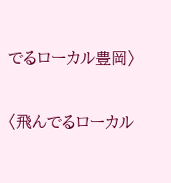でるローカル豊岡〉

〈飛んでるローカル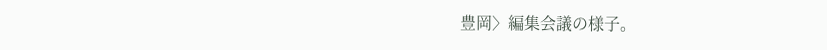豊岡〉編集会議の様子。